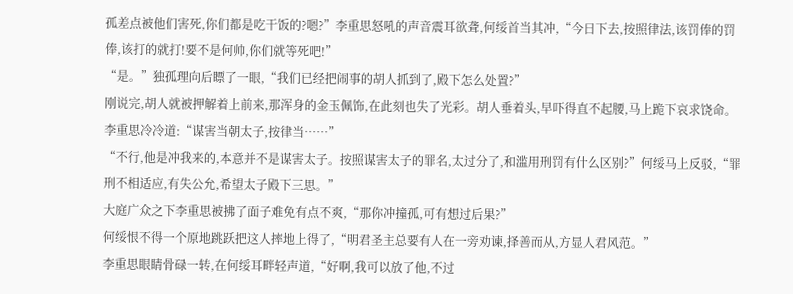孤差点被他们害死,你们都是吃干饭的?嗯?”李重思怒吼的声音震耳欲聋,何绥首当其冲,“今日下去,按照律法,该罚俸的罚俸,该打的就打!要不是何帅,你们就等死吧!”
“是。”独孤理向后瞟了一眼,“我们已经把闹事的胡人抓到了,殿下怎么处置?”
刚说完,胡人就被押解着上前来,那浑身的金玉佩饰,在此刻也失了光彩。胡人垂着头,早吓得直不起腰,马上跪下哀求饶命。
李重思冷冷道:“谋害当朝太子,按律当……”
“不行,他是冲我来的,本意并不是谋害太子。按照谋害太子的罪名,太过分了,和滥用刑罚有什么区别?”何绥马上反驳,“罪刑不相适应,有失公允,希望太子殿下三思。”
大庭广众之下李重思被拂了面子难免有点不爽,“那你冲撞孤,可有想过后果?”
何绥恨不得一个原地跳跃把这人摔地上得了,“明君圣主总要有人在一旁劝谏,择善而从,方显人君风范。”
李重思眼睛骨碌一转,在何绥耳畔轻声道,“好啊,我可以放了他,不过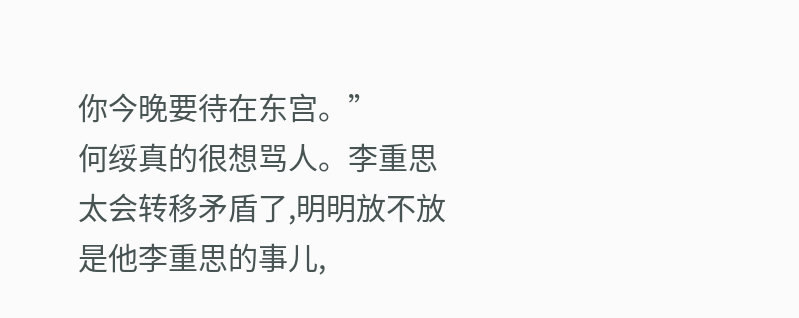你今晚要待在东宫。”
何绥真的很想骂人。李重思太会转移矛盾了,明明放不放是他李重思的事儿,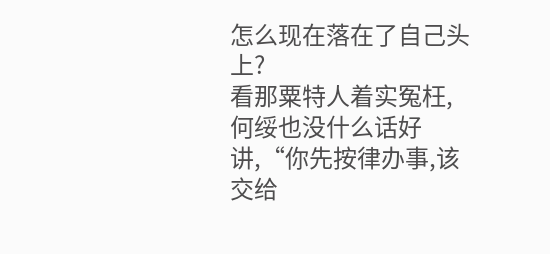怎么现在落在了自己头上?
看那粟特人着实冤枉,何绥也没什么话好讲,“你先按律办事,该交给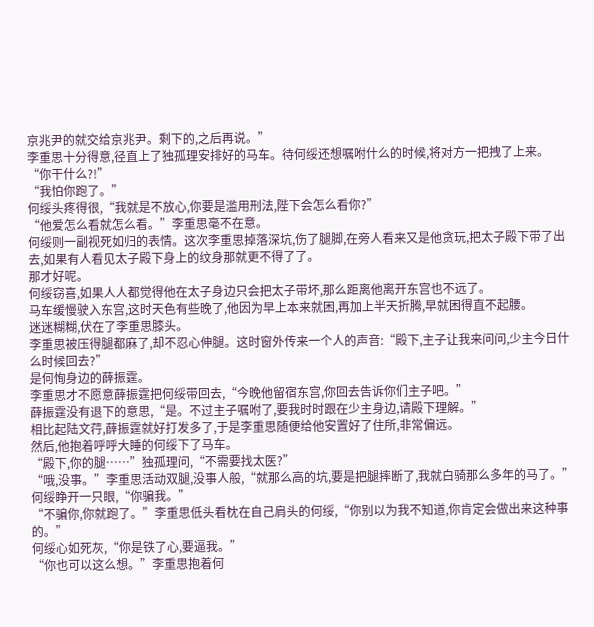京兆尹的就交给京兆尹。剩下的,之后再说。”
李重思十分得意,径直上了独孤理安排好的马车。待何绥还想嘱咐什么的时候,将对方一把拽了上来。
“你干什么?!”
“我怕你跑了。”
何绥头疼得很,“我就是不放心,你要是滥用刑法,陛下会怎么看你?”
“他爱怎么看就怎么看。”李重思毫不在意。
何绥则一副视死如归的表情。这次李重思掉落深坑,伤了腿脚,在旁人看来又是他贪玩,把太子殿下带了出去,如果有人看见太子殿下身上的纹身那就更不得了了。
那才好呢。
何绥窃喜,如果人人都觉得他在太子身边只会把太子带坏,那么距离他离开东宫也不远了。
马车缓慢驶入东宫,这时天色有些晚了,他因为早上本来就困,再加上半天折腾,早就困得直不起腰。
迷迷糊糊,伏在了李重思膝头。
李重思被压得腿都麻了,却不忍心伸腿。这时窗外传来一个人的声音:“殿下,主子让我来问问,少主今日什么时候回去?”
是何恂身边的薛振霆。
李重思才不愿意薛振霆把何绥带回去,“今晚他留宿东宫,你回去告诉你们主子吧。”
薛振霆没有退下的意思,“是。不过主子嘱咐了,要我时时跟在少主身边,请殿下理解。”
相比起陆文荇,薛振霆就好打发多了,于是李重思随便给他安置好了住所,非常偏远。
然后,他抱着呼呼大睡的何绥下了马车。
“殿下,你的腿……”独孤理问,“不需要找太医?”
“哦,没事。”李重思活动双腿,没事人般,“就那么高的坑,要是把腿摔断了,我就白骑那么多年的马了。”
何绥睁开一只眼,“你骗我。”
“不骗你,你就跑了。”李重思低头看枕在自己肩头的何绥,“你别以为我不知道,你肯定会做出来这种事的。”
何绥心如死灰,“你是铁了心,要逼我。”
“你也可以这么想。”李重思抱着何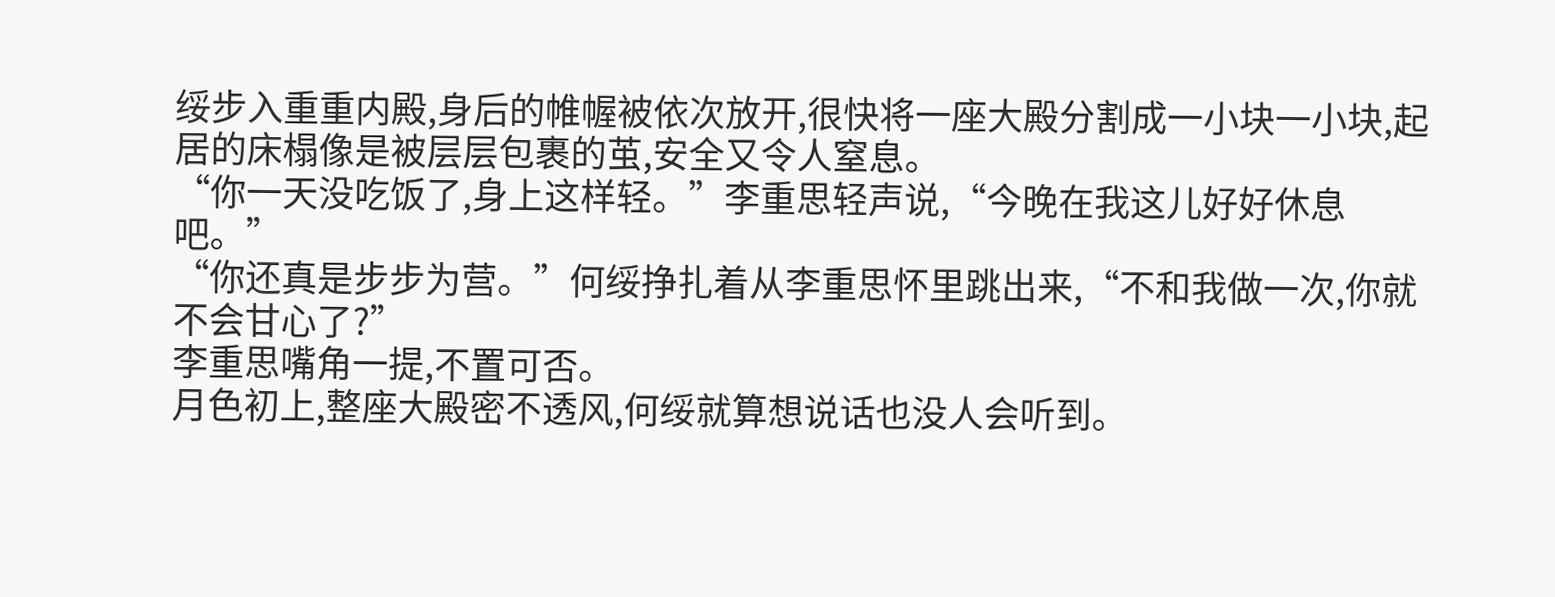绥步入重重内殿,身后的帷幄被依次放开,很快将一座大殿分割成一小块一小块,起居的床榻像是被层层包裹的茧,安全又令人窒息。
“你一天没吃饭了,身上这样轻。”李重思轻声说,“今晚在我这儿好好休息吧。”
“你还真是步步为营。”何绥挣扎着从李重思怀里跳出来,“不和我做一次,你就不会甘心了?”
李重思嘴角一提,不置可否。
月色初上,整座大殿密不透风,何绥就算想说话也没人会听到。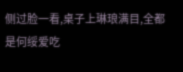侧过脸一看,桌子上琳琅满目,全都是何绥爱吃